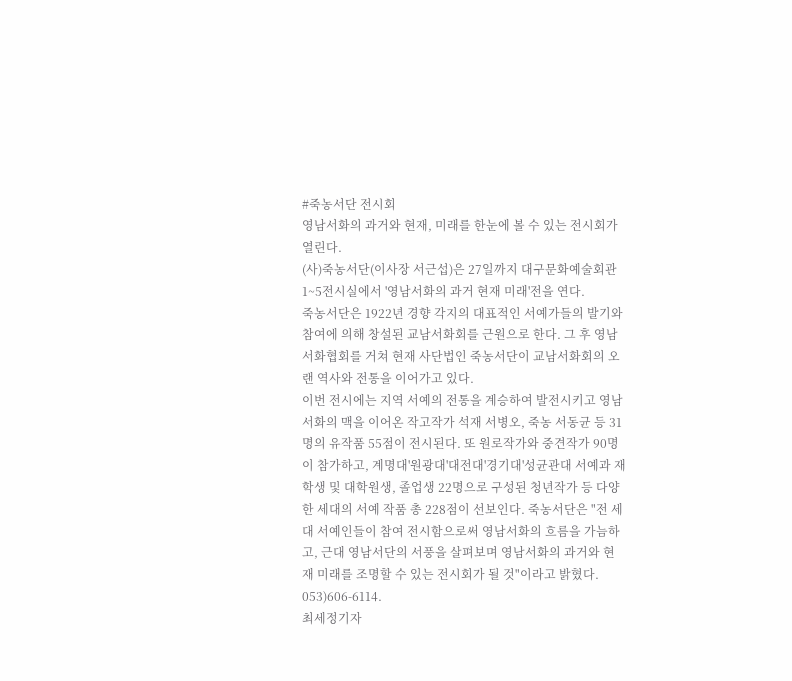#죽농서단 전시회
영남서화의 과거와 현재, 미래를 한눈에 볼 수 있는 전시회가 열린다.
(사)죽농서단(이사장 서근섭)은 27일까지 대구문화예술회관 1~5전시실에서 '영남서화의 과거 현재 미래'전을 연다.
죽농서단은 1922년 경향 각지의 대표적인 서예가들의 발기와 참여에 의해 창설된 교남서화회를 근원으로 한다. 그 후 영남서화협회를 거쳐 현재 사단법인 죽농서단이 교남서화회의 오랜 역사와 전통을 이어가고 있다.
이번 전시에는 지역 서예의 전통을 계승하여 발전시키고 영남서화의 맥을 이어온 작고작가 석재 서병오, 죽농 서동균 등 31명의 유작품 55점이 전시된다. 또 원로작가와 중견작가 90명이 참가하고, 계명대'원광대'대전대'경기대'성균관대 서예과 재학생 및 대학원생, 졸업생 22명으로 구성된 청년작가 등 다양한 세대의 서예 작품 총 228점이 선보인다. 죽농서단은 "전 세대 서예인들이 참여 전시함으로써 영남서화의 흐름을 가늠하고, 근대 영남서단의 서풍을 살펴보며 영남서화의 과거와 현재 미래를 조명할 수 있는 전시회가 될 것"이라고 밝혔다. 053)606-6114.
최세정기자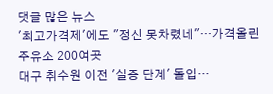댓글 많은 뉴스
'최고가격제'에도 "정신 못차렸네"…가격올린 주유소 200여곳
대구 취수원 이전 '실증 단계' 돌입…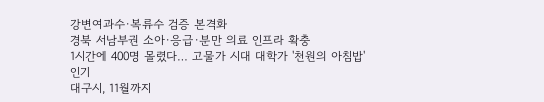강변여과수·복류수 검증 본격화
경북 서남부권 소아·응급·분만 의료 인프라 확충
1시간에 400명 몰렸다… 고물가 시대 대학가 '천원의 아침밥' 인기
대구시, 11월까지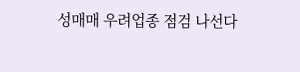성매매 우려업종 점검 나선다